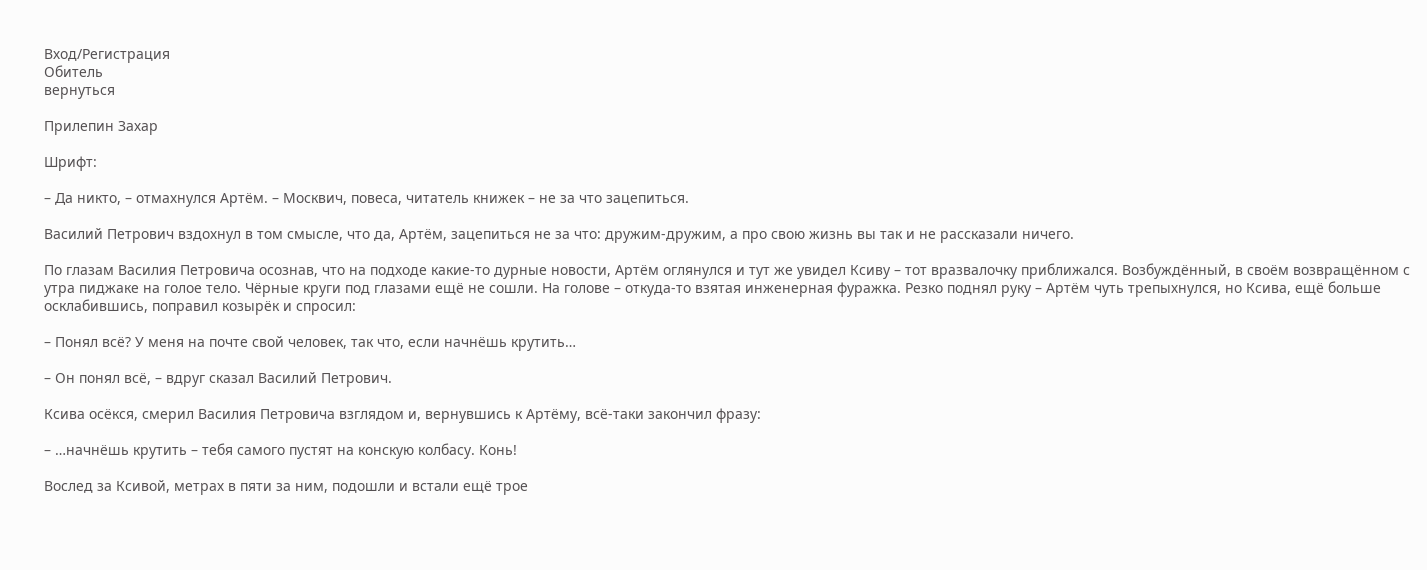Вход/Регистрация
Обитель
вернуться

Прилепин Захар

Шрифт:

– Да никто, – отмахнулся Артём. – Москвич, повеса, читатель книжек – не за что зацепиться.

Василий Петрович вздохнул в том смысле, что да, Артём, зацепиться не за что: дружим-дружим, а про свою жизнь вы так и не рассказали ничего.

По глазам Василия Петровича осознав, что на подходе какие-то дурные новости, Артём оглянулся и тут же увидел Ксиву – тот вразвалочку приближался. Возбуждённый, в своём возвращённом с утра пиджаке на голое тело. Чёрные круги под глазами ещё не сошли. На голове – откуда-то взятая инженерная фуражка. Резко поднял руку – Артём чуть трепыхнулся, но Ксива, ещё больше осклабившись, поправил козырёк и спросил:

– Понял всё? У меня на почте свой человек, так что, если начнёшь крутить…

– Он понял всё, – вдруг сказал Василий Петрович.

Ксива осёкся, смерил Василия Петровича взглядом и, вернувшись к Артёму, всё-таки закончил фразу:

– …начнёшь крутить – тебя самого пустят на конскую колбасу. Конь!

Вослед за Ксивой, метрах в пяти за ним, подошли и встали ещё трое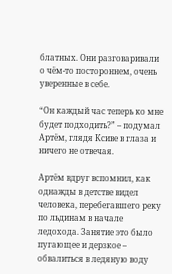блатных. Они разговаривали о чём-то постороннем, очень уверенные в себе.

“Он каждый час теперь ко мне будет подходить?” – подумал Артём, глядя Ксиве в глаза и ничего не отвечая.

Артём вдруг вспомнил, как однажды в детстве видел человека, перебегавшего реку по льдинам в начале ледохода. Занятие это было пугающее и дерзкое – обвалиться в ледяную воду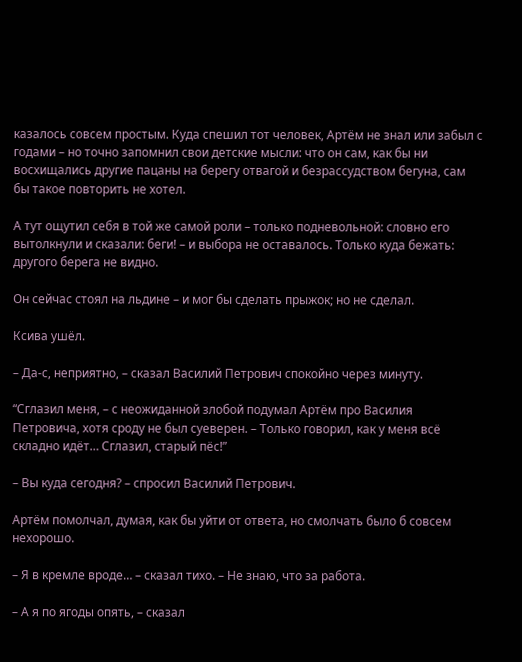казалось совсем простым. Куда спешил тот человек, Артём не знал или забыл с годами – но точно запомнил свои детские мысли: что он сам, как бы ни восхищались другие пацаны на берегу отвагой и безрассудством бегуна, сам бы такое повторить не хотел.

А тут ощутил себя в той же самой роли – только подневольной: словно его вытолкнули и сказали: беги! – и выбора не оставалось. Только куда бежать: другого берега не видно.

Он сейчас стоял на льдине – и мог бы сделать прыжок; но не сделал.

Ксива ушёл.

– Да-с, неприятно, – сказал Василий Петрович спокойно через минуту.

“Сглазил меня, – с неожиданной злобой подумал Артём про Василия Петровича, хотя сроду не был суеверен. – Только говорил, как у меня всё складно идёт… Сглазил, старый пёс!”

– Вы куда сегодня? – спросил Василий Петрович.

Артём помолчал, думая, как бы уйти от ответа, но смолчать было б совсем нехорошо.

– Я в кремле вроде… – сказал тихо. – Не знаю, что за работа.

– А я по ягоды опять, – сказал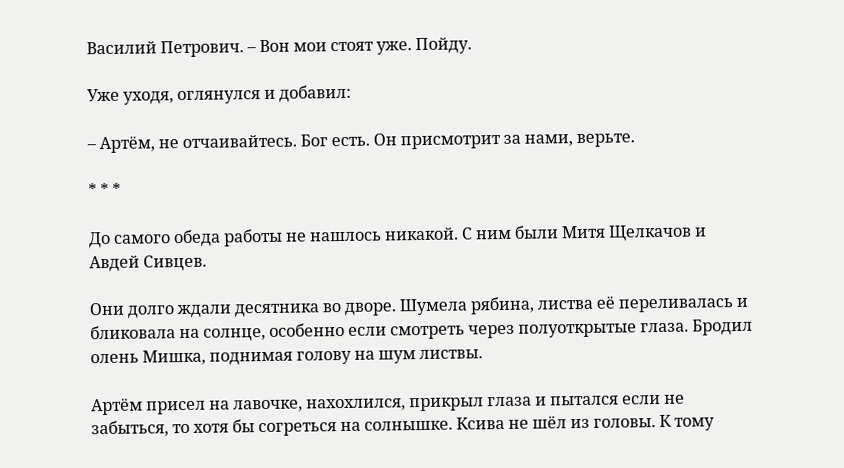Василий Петрович. – Вон мои стоят уже. Пойду.

Уже уходя, оглянулся и добавил:

– Артём, не отчаивайтесь. Бог есть. Он присмотрит за нами, верьте.

* * *

До самого обеда работы не нашлось никакой. С ним были Митя Щелкачов и Авдей Сивцев.

Они долго ждали десятника во дворе. Шумела рябина, листва её переливалась и бликовала на солнце, особенно если смотреть через полуоткрытые глаза. Бродил олень Мишка, поднимая голову на шум листвы.

Артём присел на лавочке, нахохлился, прикрыл глаза и пытался если не забыться, то хотя бы согреться на солнышке. Ксива не шёл из головы. К тому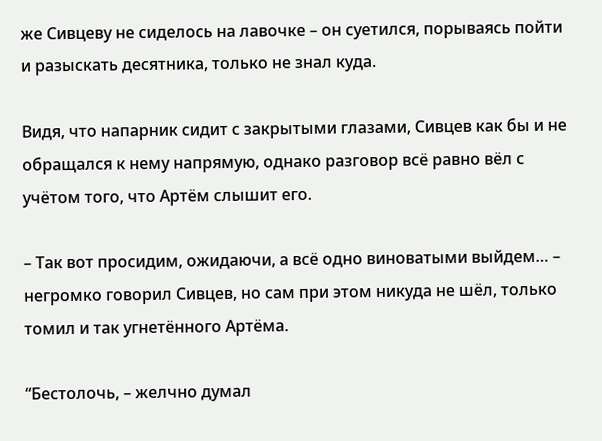же Сивцеву не сиделось на лавочке – он суетился, порываясь пойти и разыскать десятника, только не знал куда.

Видя, что напарник сидит с закрытыми глазами, Сивцев как бы и не обращался к нему напрямую, однако разговор всё равно вёл с учётом того, что Артём слышит его.

– Так вот просидим, ожидаючи, а всё одно виноватыми выйдем… – негромко говорил Сивцев, но сам при этом никуда не шёл, только томил и так угнетённого Артёма.

“Бестолочь, – желчно думал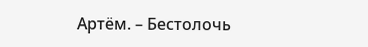Артём. – Бестолочь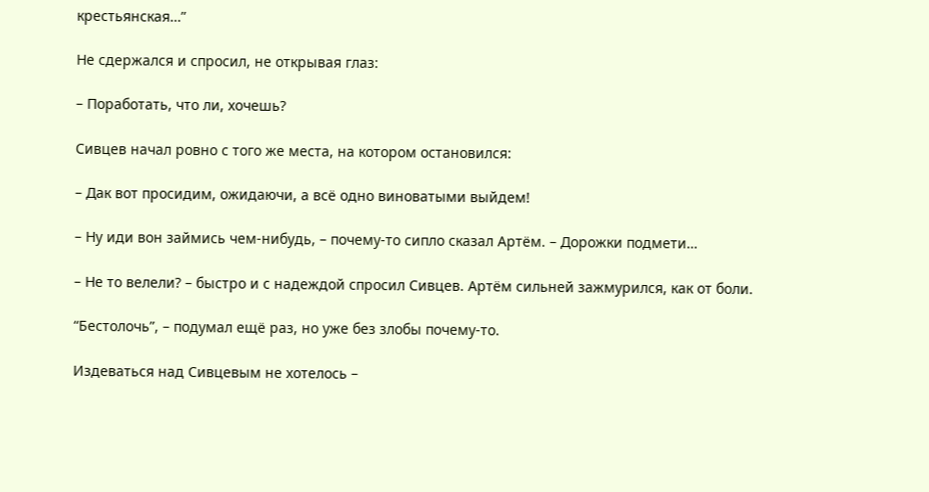крестьянская…”

Не сдержался и спросил, не открывая глаз:

– Поработать, что ли, хочешь?

Сивцев начал ровно с того же места, на котором остановился:

– Дак вот просидим, ожидаючи, а всё одно виноватыми выйдем!

– Ну иди вон займись чем-нибудь, – почему-то сипло сказал Артём. – Дорожки подмети…

– Не то велели? – быстро и с надеждой спросил Сивцев. Артём сильней зажмурился, как от боли.

“Бестолочь”, – подумал ещё раз, но уже без злобы почему-то.

Издеваться над Сивцевым не хотелось –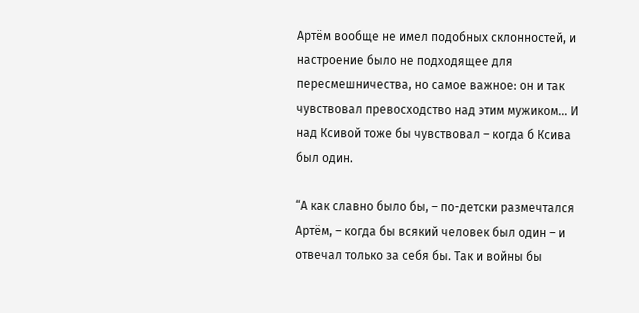Артём вообще не имел подобных склонностей, и настроение было не подходящее для пересмешничества, но самое важное: он и так чувствовал превосходство над этим мужиком… И над Ксивой тоже бы чувствовал – когда б Ксива был один.

“А как славно было бы, – по-детски размечтался Артём, – когда бы всякий человек был один – и отвечал только за себя бы. Так и войны бы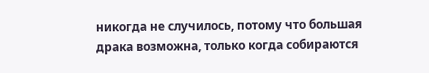никогда не случилось, потому что большая драка возможна, только когда собираются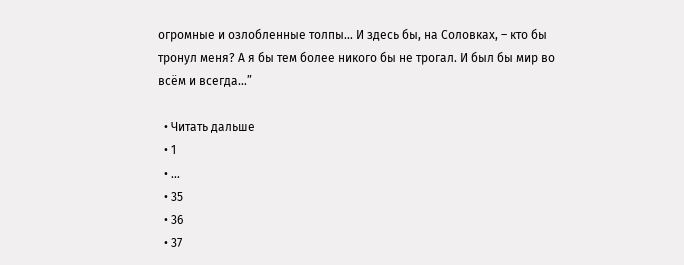огромные и озлобленные толпы… И здесь бы, на Соловках, – кто бы тронул меня? А я бы тем более никого бы не трогал. И был бы мир во всём и всегда…”

  • Читать дальше
  • 1
  • ...
  • 35
  • 36
  • 37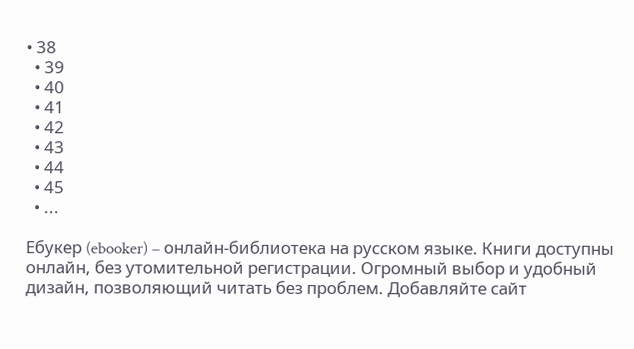• 38
  • 39
  • 40
  • 41
  • 42
  • 43
  • 44
  • 45
  • ...

Ебукер (ebooker) – онлайн-библиотека на русском языке. Книги доступны онлайн, без утомительной регистрации. Огромный выбор и удобный дизайн, позволяющий читать без проблем. Добавляйте сайт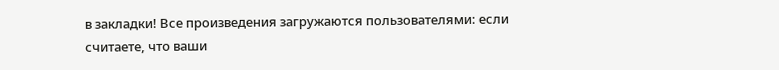в закладки! Все произведения загружаются пользователями: если считаете, что ваши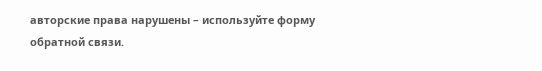авторские права нарушены – используйте форму обратной связи.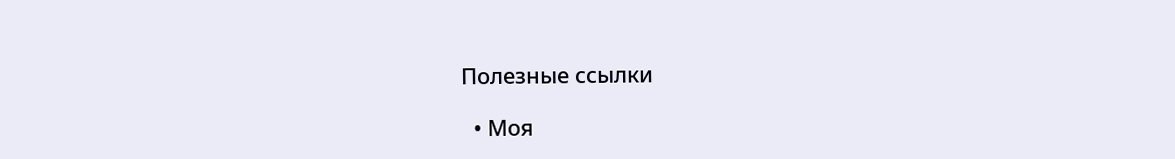Полезные ссылки

  • Моя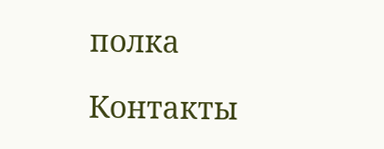полка

Контакты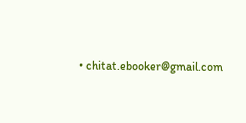• chitat.ebooker@gmail.com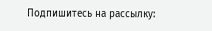Подпишитесь на рассылку: